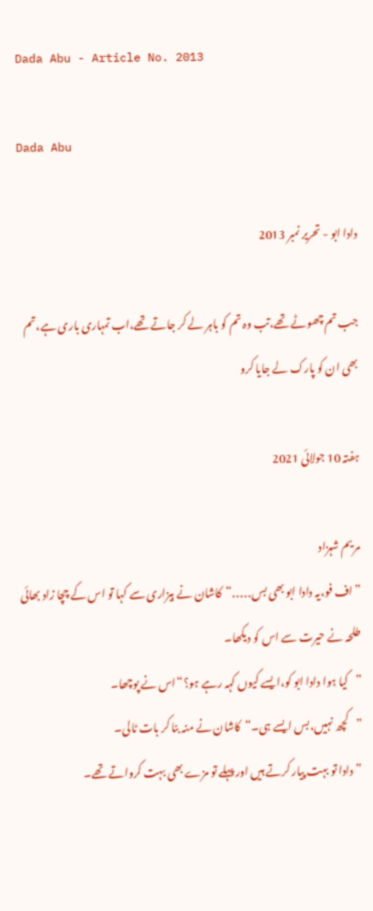Dada Abu - Article No. 2013

Dada Abu

دادا ابو - تحریر نمبر 2013

جب تم چھوٹے تھے،تب وہ تم کو باہر لے کر جاتے تھے،اب تمہاری باری ہے،تم بھی ان کو پارک لے جایا کرو

ہفتہ 10 جولائی 2021

مریم شہزاد
”اف فو،یہ دادا ابو بھی بس․․․․․“کاشان نے بیزاری سے کہا تو اس کے چچا زاد بھائی طلحہ نے حیرت سے اس کو دیکھا۔
”کیا ہوا دادا ابو کو،ایسے کیوں کہہ رہے ہو؟“اس نے پوچھا۔
”کچھ نہیں،بس ایسے ہی۔“کاشان نے منہ بنا کر بات ٹالی۔
”دادا تو بہت پیار کرتے ہیں اور پہلے تو مزے بھی بہت کرواتے تھے۔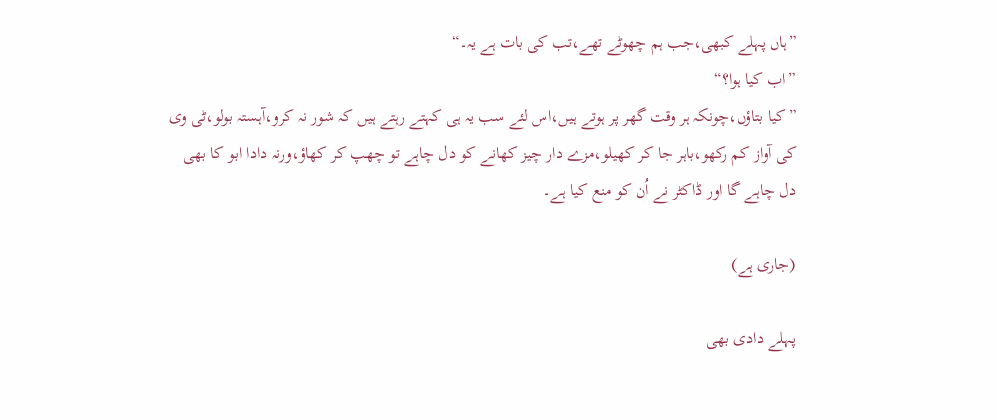”ہاں پہلے کبھی،جب ہم چھوٹے تھے،تب کی بات ہے یہ۔“
”اب کیا ہوا؟“
”کیا بتاؤں،چونکہ ہر وقت گھر پر ہوتے ہیں،اس لئے سب یہ ہی کہتے رہتے ہیں کہ شور نہ کرو،آہستہ بولو،ٹی وی کی آواز کم رکھو،باہر جا کر کھیلو،مزے دار چیز کھانے کو دل چاہے تو چھپ کر کھاؤ،ورنہ دادا ابو کا بھی دل چاہے گا اور ڈاکٹر نے اُن کو منع کیا ہے۔

(جاری ہے)

پہلے دادی بھی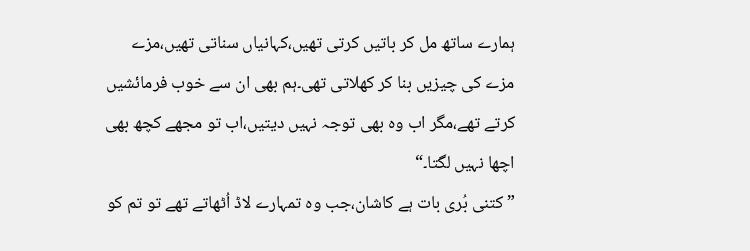ہمارے ساتھ مل کر باتیں کرتی تھیں،کہانیاں سناتی تھیں،مزے مزے کی چیزیں بنا کر کھلاتی تھی۔ہم بھی ان سے خوب فرمائشیں کرتے تھے،مگر اب وہ بھی توجہ نہیں دیتیں،اب تو مجھے کچھ بھی اچھا نہیں لگتا۔“
”کتنی بُری بات ہے کاشان،جب وہ تمہارے لاڈ اُٹھاتے تھے تو تم کو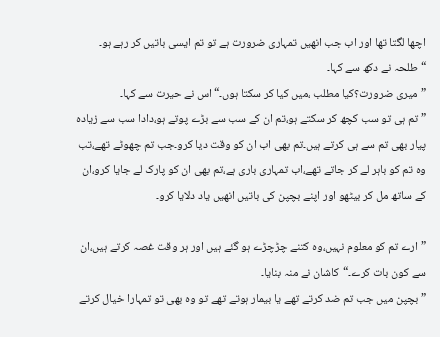اچھا لگتا تھا اور اب جب انھیں تمہاری ضرورت ہے تو تم ایسی باتیں کر رہے ہو۔
“طلحہ نے دکھ سے کہا۔
”میری ضرورت؟کیا مطلب ،میں کیا کر سکتا ہوں۔“اس نے حیرت سے کہا۔
”تم ہی تو سب کچھ کر سکتے ہو،تم ان کے سب سے بڑے پوتے ہو،دادا سب سے زیادہ پیار بھی تم سے ہی کرتے ہیں۔تم بھی اب ان کو وقت دیا کرو۔جب تم چھوٹے تھے،تب وہ تم کو باہر لے کر جاتے تھے،اب تمہاری باری ہے،تم بھی ان کو پارک لے جایا کرو،ان کے ساتھ مل کر بیٹھو اور اپنے بچپن کی باتیں انھیں یاد دلایا کرو۔

”ارے تم کو معلوم نہیں،وہ کتنے چڑچڑے ہو گئے ہیں اور ہر وقت غصہ کرتے ہیں،ان سے کون بات کرے۔“کاشان نے منہ بنایا۔
”بچپن میں جب تم ضد کرتے تھے یا بیمار ہوتے تھے تو وہ بھی تو تمہارا خیال کرتے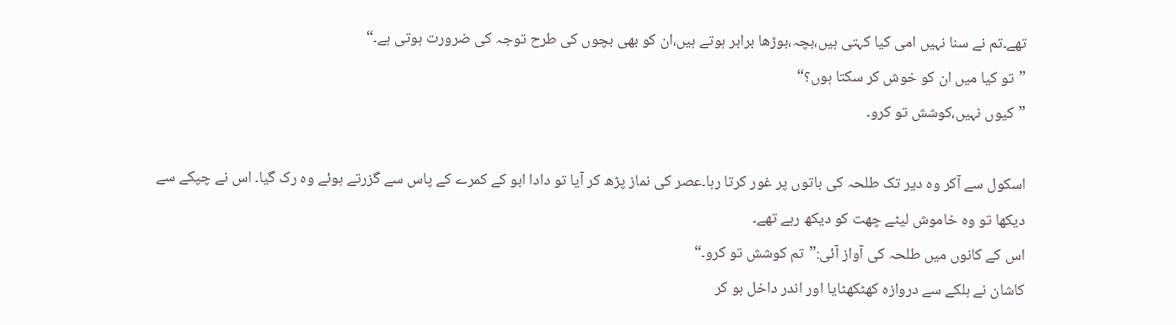تھے۔تم نے سنا نہیں امی کیا کہتی ہیں،بچہ،بوڑھا برابر ہوتے ہیں،ان کو بھی بچوں کی طرح توجہ کی ضرورت ہوتی ہے۔“
”تو کیا میں ان کو خوش کر سکتا ہوں؟“
”کیوں نہیں،کوشش تو کرو۔

اسکول سے آکر وہ دیر تک طلحہ کی باتوں پر غور کرتا رہا۔عصر کی نماز پڑھ کر آیا تو دادا ابو کے کمرے کے پاس سے گزرتے ہوئے وہ رک گیا۔ اس نے چپکے سے دیکھا تو وہ خاموش لیٹے چھت کو دیکھ رہے تھے۔
اس کے کانوں میں طلحہ کی آواز آئی:”تم کوشش تو کرو۔“
کاشان نے ہلکے سے دروازہ کھٹکھٹایا اور اندر داخل ہو کر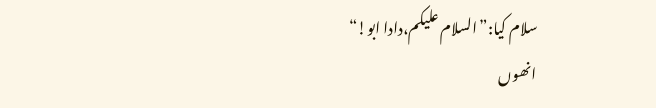سلام کیا:”السلام علیکم،دادا ابو!“
انھوں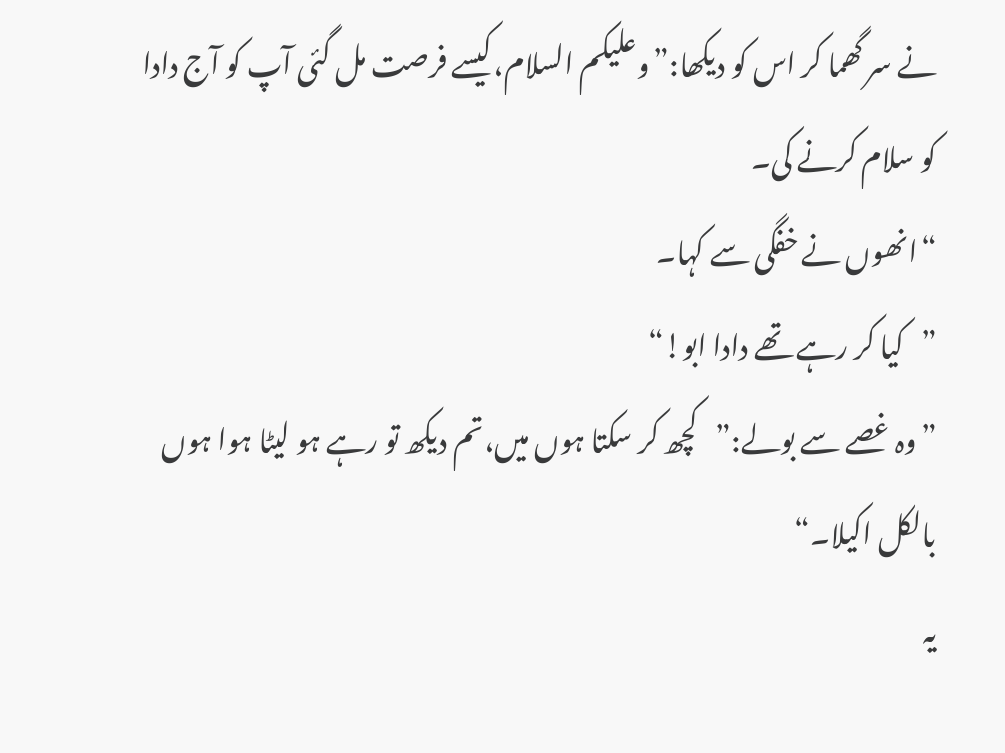نے سر گھما کر اس کو دیکھا:”وعلیکم السلام،کیسے فرصت مل گئی آپ کو آج دادا کو سلام کرنے کی۔
“انھوں نے خفگی سے کہا۔
”کیا کر رہے تھے دادا ابو!“
”وہ غصے سے بولے:”کچھ کر سکتا ہوں میں،تم دیکھ تو رہے ہو لیٹا ہوا ہوں بالکل اکیلا۔“
یہ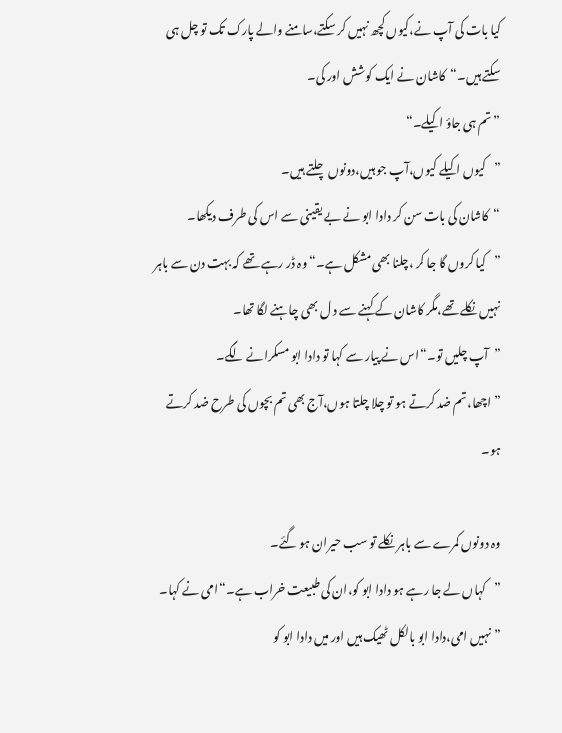کیا بات کی آپ نے،کیوں کچھ نہیں کر سکتے،سامنے والے پارک تک تو چل ہی سکتے ہیں۔“کاشان نے ایک کوشش اور کی۔
”تم ہی جاؤ اکیلے۔“
”کیوں اکیلے کیوں،آپ جو ہیں،دونوں چلتے ہیں۔
“کاشان کی بات سن کر دادا ابو نے بے یقینی سے اس کی طرف دیکھا۔
”کیا کروں گا جا کر ،چلنا بھی مشکل ہے۔“وہ ڈر رہے تھے کہ بہت دن سے باہر نہیں نکلے تھے،مگر کاشان کے کہنے سے د ل بھی چاہنے لگا تھا۔
”آپ چلیں تو۔“اس نے پیار سے کہا تو دادا ابو مسکرانے لگے۔
”اچھا،تم ضد کرتے ہو تو چلا چلتا ہوں،آج بھی تم بچوں کی طرح ضد کرتے ہو۔

وہ دونوں کمرے سے باہر نکلے تو سب حیران ہو گئے۔
”کہاں لے جا رہے ہو دادا ابو کو،ان کی طبیعت خراب ہے۔“امی نے کہا۔
”نہیں امی،دادا ابو بالکل ٹھیک ہیں اور میں دادا ابو کو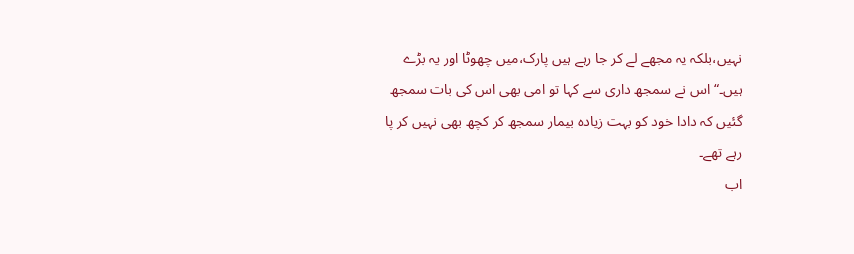نہیں،بلکہ یہ مجھے لے کر جا رہے ہیں پارک،میں چھوٹا اور یہ بڑے ہیں۔“اس نے سمجھ داری سے کہا تو امی بھی اس کی بات سمجھ گئیں کہ دادا خود کو بہت زیادہ بیمار سمجھ کر کچھ بھی نہیں کر پا رہے تھے۔
اب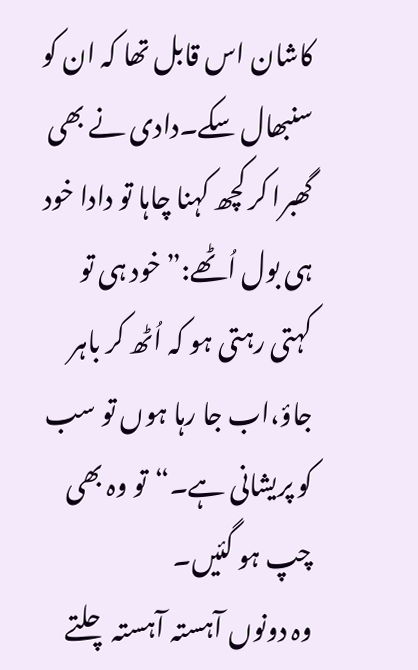کاشان اس قابل تھا کہ ان کو سنبھال سکے۔دادی نے بھی گھبرا کر کچھ کہنا چاہا تو دادا خود ہی بول اُٹھے:”خود ہی تو کہتی رہتی ہو کہ اُٹھ کر باہر جاؤ،اب جا رہا ہوں تو سب کو پریشانی ہے۔“تو وہ بھی چپ ہو گئیں۔
وہ دونوں آہستہ آہستہ چلتے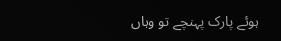ہوئے پارک پہنچے تو وہاں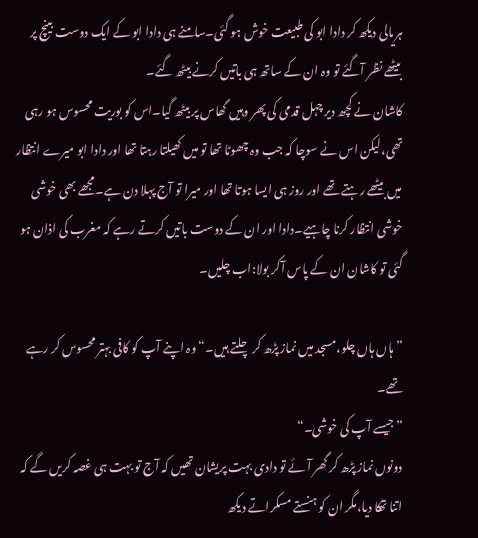ہریالی دیکھ کر دادا ابو کی طبیعت خوش ہو گئی۔سامنے ہی دادا ابو کے ایک دوست بینچ پر بیٹھے نظر آگئے تو وہ ان کے ساتھ ہی باتیں کرنے بیٹھ گئے۔
کاشان نے کچھ دیر چہل قدمی کی پھر وہیں گھاس پر بیٹھ گیا۔اس کو بوریت محسوس ہو رہی تھی،لیکن اس نے سوچا کہ جب وہ چھوٹا تھا تو میں کھیلتا رہتا تھا اور دادا ابو میرے انتظار میں بیٹھے رہتے تھے اور روز ہی ایسا ہوتا تھا اور میرا تو آج پہلا دن ہے۔مجھے بھی خوشی خوشی انتظار کرنا چاہیے۔دادا اور ان کے دوست باتیں کرتے رہے کہ مغرب کی اذان ہو گئی تو کاشان ان کے پاس آکر بولا:اب چلیں۔

”ہاں ہاں چلو،مسجد میں نماز پڑھ کر چلتے ہیں۔“وہ اپنے آپ کو کافی بہتر محسوس کر رہے تھے۔
”جیسے آپ کی خوشی۔“
دونوں نماز پڑھ کر گھر آئے تو دادی بہت پریشان تھیں کہ آج تو بہت ہی غصہ کریں گے کہ اتنا تھکا دیا،مگر ان کو ہنستے مسکراتے دیکھ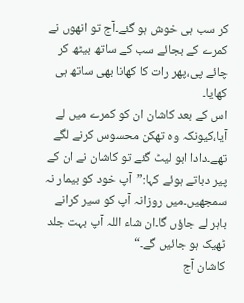کر سب ہی خوش ہو گئے۔آج تو انھوں نے کمرے کے بجائے سب کے ساتھ بیٹھ کر چائے پی،پھر رات کا کھانا بھی ساتھ ہی کھایا۔
اس کے بعد کاشان ان کو کمرے میں لے آیا،کیونکہ وہ تھکن محسوس کرنے لگے تھے۔دادا ابو لیٹ گئے تو کاشان نے ان کے پیر دباتے ہوئے کہا:”آپ خود کو بیمار نہ سمجھیں۔میں روزانہ آپ کو سیر کرانے باہر لے جاؤں گا۔ان شاء اللہ آپ بہت جلد ٹھیک ہو جائیں گے۔“
کاشان آج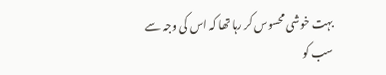بہت خوشی محسوس کر رہا تھا کہ اس کی وجہ سے سب کو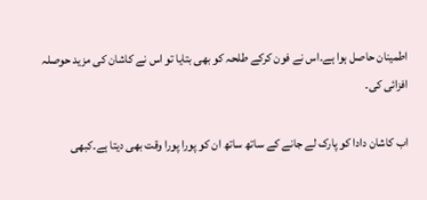اطمینان حاصل ہوا ہے۔اس نے فون کرکے طلحہ کو بھی بتایا تو اس نے کاشان کی مزید حوصلہ افزائی کی۔

اب کاشان دادا کو پارک لے جانے کے ساتھ ساتھ ان کو پورا پورا وقت بھی دیتا ہے۔کبھی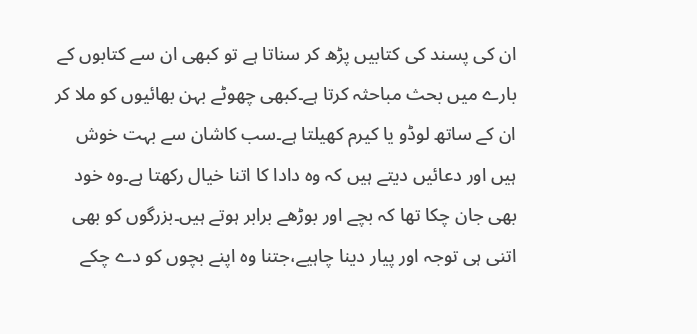ان کی پسند کی کتابیں پڑھ کر سناتا ہے تو کبھی ان سے کتابوں کے بارے میں بحث مباحثہ کرتا ہے۔کبھی چھوٹے بہن بھائیوں کو ملا کر ان کے ساتھ لوڈو یا کیرم کھیلتا ہے۔سب کاشان سے بہت خوش ہیں اور دعائیں دیتے ہیں کہ وہ دادا کا اتنا خیال رکھتا ہے۔وہ خود بھی جان چکا تھا کہ بچے اور بوڑھے برابر ہوتے ہیں۔بزرگوں کو بھی اتنی ہی توجہ اور پیار دینا چاہیے،جتنا وہ اپنے بچوں کو دے چکے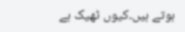ہوتے ہیں۔کیوں ٹھیک ہے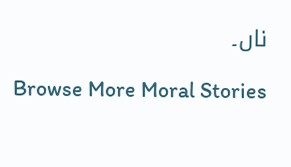ناں۔

Browse More Moral Stories